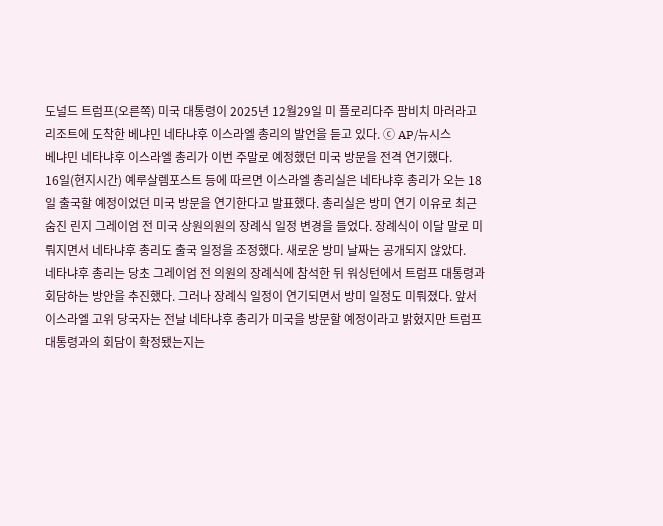도널드 트럼프(오른쪽) 미국 대통령이 2025년 12월29일 미 플로리다주 팜비치 마러라고 리조트에 도착한 베냐민 네타냐후 이스라엘 총리의 발언을 듣고 있다. ⓒ AP/뉴시스
베냐민 네타냐후 이스라엘 총리가 이번 주말로 예정했던 미국 방문을 전격 연기했다.
16일(현지시간) 예루살렘포스트 등에 따르면 이스라엘 총리실은 네타냐후 총리가 오는 18일 출국할 예정이었던 미국 방문을 연기한다고 발표했다. 총리실은 방미 연기 이유로 최근 숨진 린지 그레이엄 전 미국 상원의원의 장례식 일정 변경을 들었다. 장례식이 이달 말로 미뤄지면서 네타냐후 총리도 출국 일정을 조정했다. 새로운 방미 날짜는 공개되지 않았다.
네타냐후 총리는 당초 그레이엄 전 의원의 장례식에 참석한 뒤 워싱턴에서 트럼프 대통령과 회담하는 방안을 추진했다. 그러나 장례식 일정이 연기되면서 방미 일정도 미뤄졌다. 앞서 이스라엘 고위 당국자는 전날 네타냐후 총리가 미국을 방문할 예정이라고 밝혔지만 트럼프 대통령과의 회담이 확정됐는지는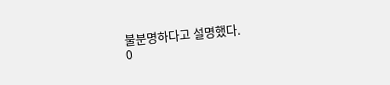불분명하다고 설명했다.
0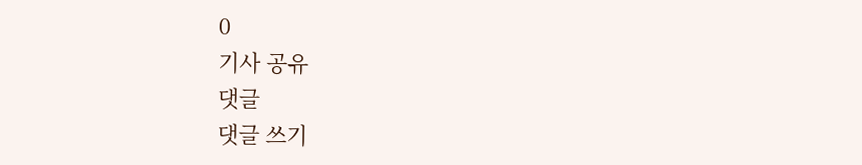0
기사 공유
댓글
댓글 쓰기